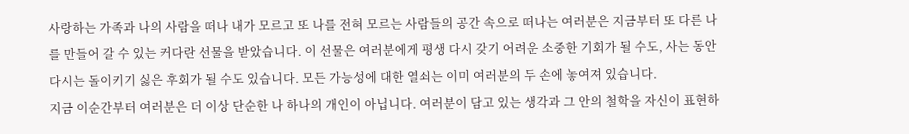사랑하는 가족과 나의 사람을 떠나 내가 모르고 또 나를 전혀 모르는 사람들의 공간 속으로 떠나는 여러분은 지금부터 또 다른 나를 만들어 갈 수 있는 커다란 선물을 받았습니다. 이 선물은 여러분에게 평생 다시 갖기 어려운 소중한 기회가 될 수도, 사는 동안 다시는 돌이키기 싫은 후회가 될 수도 있습니다. 모든 가능성에 대한 열쇠는 이미 여러분의 두 손에 놓여져 있습니다.
지금 이순간부터 여러분은 더 이상 단순한 나 하나의 개인이 아닙니다. 여러분이 담고 있는 생각과 그 안의 철학을 자신이 표현하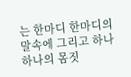는 한마디 한마디의 말속에 그리고 하나하나의 몸짓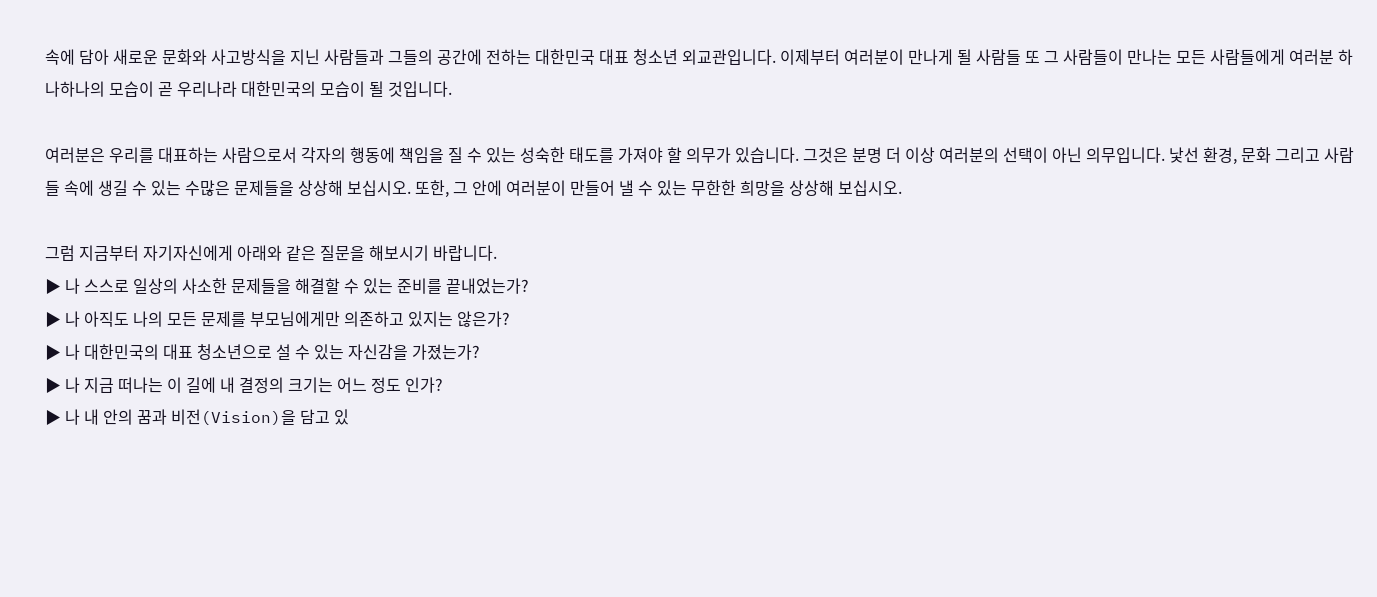속에 담아 새로운 문화와 사고방식을 지닌 사람들과 그들의 공간에 전하는 대한민국 대표 청소년 외교관입니다. 이제부터 여러분이 만나게 될 사람들 또 그 사람들이 만나는 모든 사람들에게 여러분 하나하나의 모습이 곧 우리나라 대한민국의 모습이 될 것입니다.

여러분은 우리를 대표하는 사람으로서 각자의 행동에 책임을 질 수 있는 성숙한 태도를 가져야 할 의무가 있습니다. 그것은 분명 더 이상 여러분의 선택이 아닌 의무입니다. 낯선 환경, 문화 그리고 사람들 속에 생길 수 있는 수많은 문제들을 상상해 보십시오. 또한, 그 안에 여러분이 만들어 낼 수 있는 무한한 희망을 상상해 보십시오.

그럼 지금부터 자기자신에게 아래와 같은 질문을 해보시기 바랍니다.
▶ 나 스스로 일상의 사소한 문제들을 해결할 수 있는 준비를 끝내었는가?
▶ 나 아직도 나의 모든 문제를 부모님에게만 의존하고 있지는 않은가?
▶ 나 대한민국의 대표 청소년으로 설 수 있는 자신감을 가졌는가?
▶ 나 지금 떠나는 이 길에 내 결정의 크기는 어느 정도 인가?
▶ 나 내 안의 꿈과 비전(Vision)을 담고 있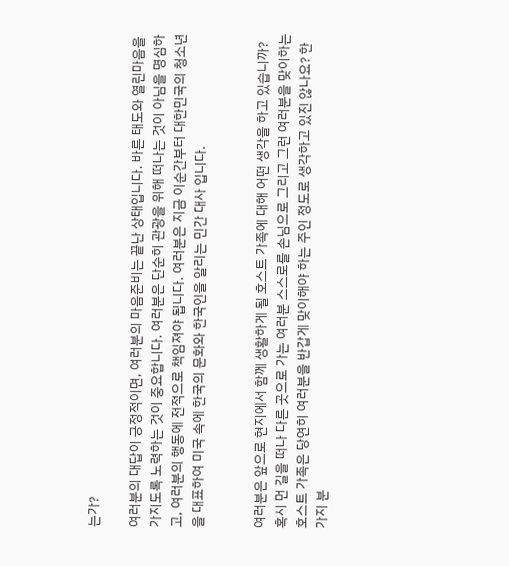는가?

여러분의 대답이 긍정적이면, 여러분의 마음준비는 끝난 상태입니다. 바른 태도와 열린마음을 가지도록 노력하는 것이 중요합니다. 여러분은 단순히 관광을 위해 떠나는 것이 아님을 명심하고, 여러분의 행동에 전적으로 책임져야 됩니다. 여러분은 지금 이순간부터 대한민국의 청소년을 대표하여 미국 속에 한국의 문화와 한국인을 알리는 민간 대사 입니다.


여러분은 앞으로 현지에서 함께 생활하게 될 호스트 가족에 대해 어떤 생각을 하고 있습니까? 혹시 먼 길을 떠나 다른 곳으로 가는 여러분 스스로를 손님으로 그리고 그런 여러분을 맞이하는 호스트 가족은 당연히 여러분을 반갑게 맞이해야 하는 주인 정도로 생각하고 있진 않나요? 한가지 분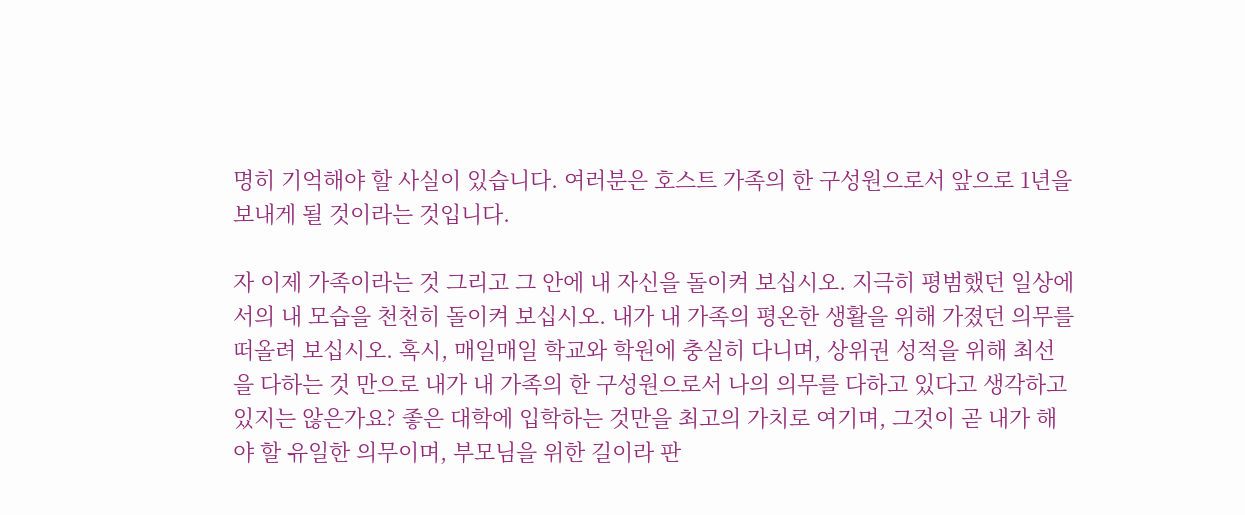명히 기억해야 할 사실이 있습니다. 여러분은 호스트 가족의 한 구성원으로서 앞으로 1년을 보내게 될 것이라는 것입니다.

자 이제 가족이라는 것 그리고 그 안에 내 자신을 돌이켜 보십시오. 지극히 평범했던 일상에서의 내 모습을 천천히 돌이켜 보십시오. 내가 내 가족의 평온한 생활을 위해 가졌던 의무를 떠올려 보십시오. 혹시, 매일매일 학교와 학원에 충실히 다니며, 상위권 성적을 위해 최선을 다하는 것 만으로 내가 내 가족의 한 구성원으로서 나의 의무를 다하고 있다고 생각하고 있지는 않은가요? 좋은 대학에 입학하는 것만을 최고의 가치로 여기며, 그것이 곧 내가 해야 할 유일한 의무이며, 부모님을 위한 길이라 판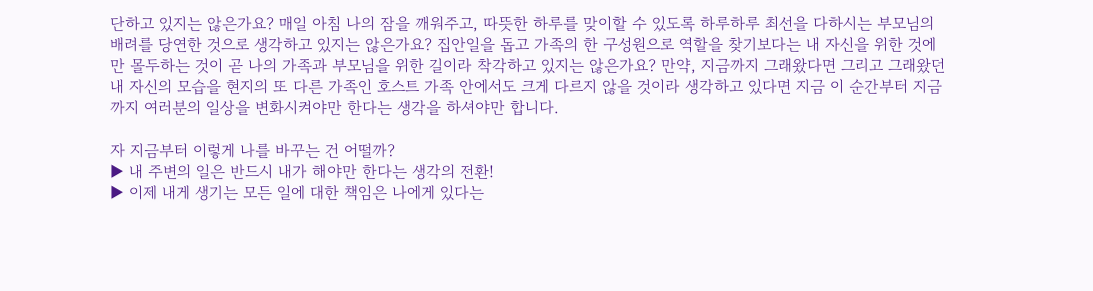단하고 있지는 않은가요? 매일 아침 나의 잠을 깨워주고, 따뜻한 하루를 맞이할 수 있도록 하루하루 최선을 다하시는 부모님의 배려를 당연한 것으로 생각하고 있지는 않은가요? 집안일을 돕고 가족의 한 구성원으로 역할을 찾기보다는 내 자신을 위한 것에만 몰두하는 것이 곧 나의 가족과 부모님을 위한 길이라 착각하고 있지는 않은가요? 만약, 지금까지 그래왔다면 그리고 그래왔던 내 자신의 모습을 현지의 또 다른 가족인 호스트 가족 안에서도 크게 다르지 않을 것이라 생각하고 있다면 지금 이 순간부터 지금까지 여러분의 일상을 변화시켜야만 한다는 생각을 하셔야만 합니다.

자 지금부터 이렇게 나를 바꾸는 건 어떨까?
▶ 내 주변의 일은 반드시 내가 해야만 한다는 생각의 전환!
▶ 이제 내게 생기는 모든 일에 대한 책임은 나에게 있다는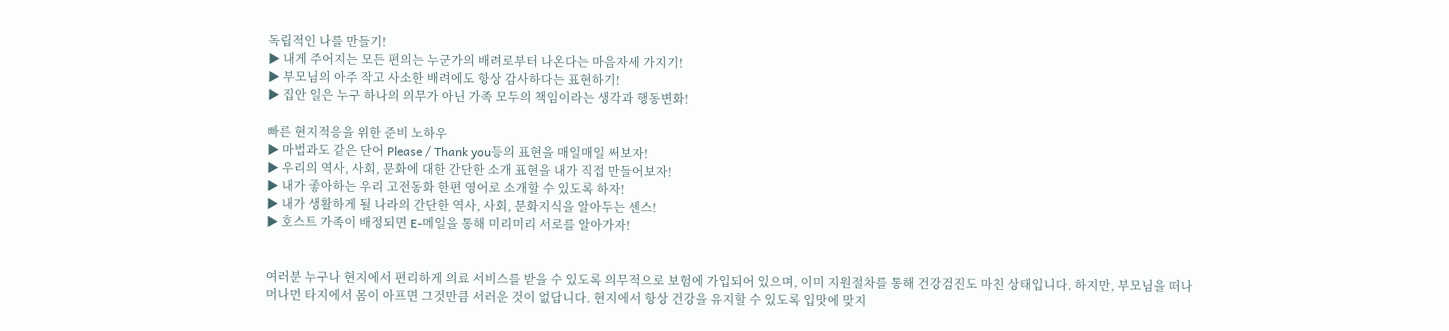독립적인 나를 만들기!
▶ 내게 주어지는 모든 편의는 누군가의 배려로부터 나온다는 마음자세 가지기!
▶ 부모님의 아주 작고 사소한 배려에도 항상 감사하다는 표현하기!
▶ 집안 일은 누구 하나의 의무가 아닌 가족 모두의 책임이라는 생각과 행동변화!

빠른 현지적응을 위한 준비 노하우
▶ 마법과도 같은 단어 Please / Thank you등의 표현을 매일매일 써보자!
▶ 우리의 역사, 사회, 문화에 대한 간단한 소개 표현을 내가 직접 만들어보자!
▶ 내가 좋아하는 우리 고전동화 한편 영어로 소개할 수 있도록 하자!
▶ 내가 생활하게 될 나라의 간단한 역사, 사회, 문화지식을 알아두는 센스!
▶ 호스트 가족이 배정되면 E-메일을 통해 미리미리 서로를 알아가자!


여러분 누구나 현지에서 편리하게 의료 서비스를 받을 수 있도록 의무적으로 보험에 가입되어 있으며, 이미 지원절차를 통해 건강검진도 마친 상태입니다. 하지만, 부모님을 떠나 머나먼 타지에서 몸이 아프면 그것만큼 서러운 것이 없답니다. 현지에서 항상 건강을 유지할 수 있도록 입맛에 맞지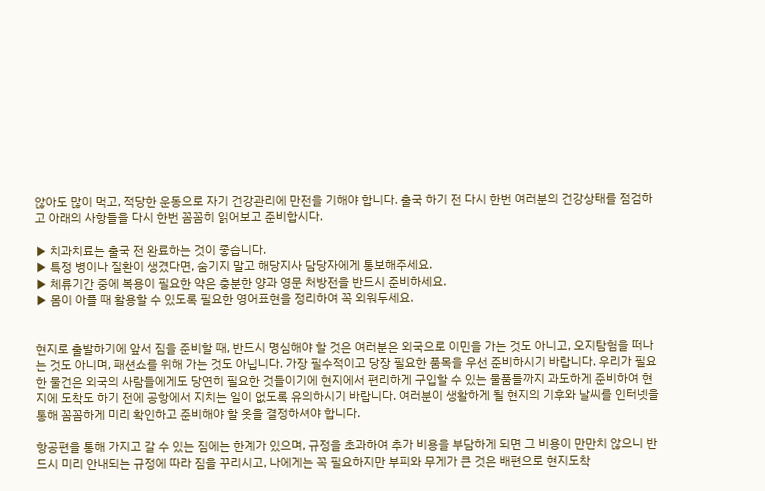않아도 많이 먹고, 적당한 운동으로 자기 건강관리에 만전을 기해야 합니다. 출국 하기 전 다시 한번 여러분의 건강상태를 점검하고 아래의 사항들을 다시 한번 꼼꼼히 읽어보고 준비합시다.

▶ 치과치료는 출국 전 완료하는 것이 좋습니다.
▶ 특정 병이나 질환이 생겼다면, 숨기지 말고 해당지사 담당자에게 통보해주세요.
▶ 체류기간 중에 복용이 필요한 약은 충분한 양과 영문 처방전을 반드시 준비하세요.
▶ 몸이 아플 때 활용할 수 있도록 필요한 영어표현을 정리하여 꼭 외워두세요.


현지로 출발하기에 앞서 짐을 준비할 때, 반드시 명심해야 할 것은 여러분은 외국으로 이민을 가는 것도 아니고, 오지탐험을 떠나는 것도 아니며, 패션쇼를 위해 가는 것도 아닙니다. 가장 필수적이고 당장 필요한 품목을 우선 준비하시기 바랍니다. 우리가 필요한 물건은 외국의 사람들에게도 당연히 필요한 것들이기에 현지에서 편리하게 구입할 수 있는 물품들까지 과도하게 준비하여 현지에 도착도 하기 전에 공항에서 지치는 일이 없도록 유의하시기 바랍니다. 여러분이 생활하게 될 현지의 기후와 날씨를 인터넷을 통해 꼼꼼하게 미리 확인하고 준비해야 할 옷을 결정하셔야 합니다.

항공편을 통해 가지고 갈 수 있는 짐에는 한계가 있으며, 규정을 초과하여 추가 비용을 부담하게 되면 그 비용이 만만치 않으니 반드시 미리 안내되는 규정에 따라 짐을 꾸리시고, 나에게는 꼭 필요하지만 부피와 무게가 큰 것은 배편으로 현지도착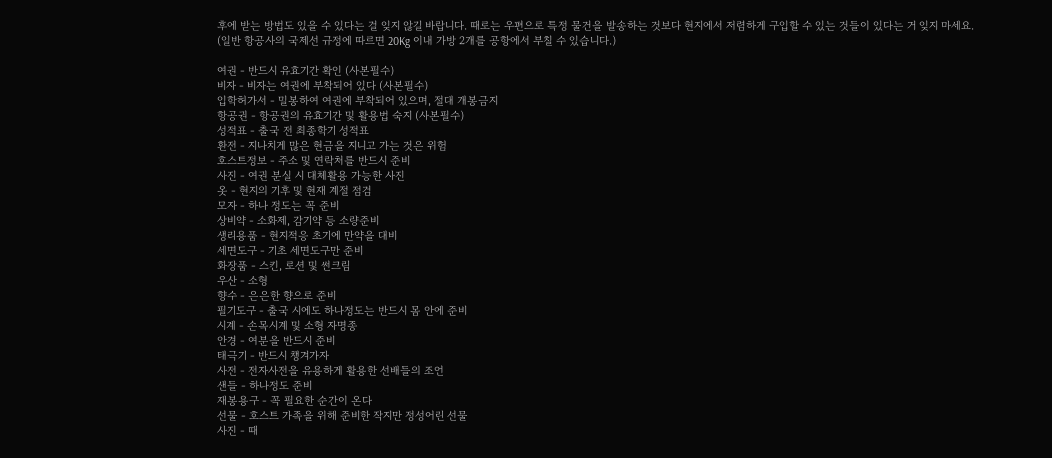후에 받는 방법도 있을 수 있다는 걸 잊지 않길 바랍니다. 때로는 우편으로 특정 물건을 발송하는 것보다 현지에서 저렴하게 구입할 수 있는 것들이 있다는 거 잊지 마세요.
(일반 항공사의 국제선 규정에 따르면 20Kg 이내 가방 2개를 공항에서 부칠 수 있습니다.)

여권 - 반드시 유효기간 확인 (사본필수)
비자 - 비자는 여권에 부착되어 있다 (사본필수)
입학허가서 - 밀봉하여 여권에 부착되어 있으며, 절대 개봉금지
항공권 - 항공권의 유효기간 및 활용법 숙지 (사본필수)
성적표 - 출국 전 최종학기 성적표
환전 - 지나치게 많은 현금을 지니고 가는 것은 위험
호스트정보 - 주소 및 연락처를 반드시 준비
사진 - 여권 분실 시 대체활용 가능한 사진
옷 - 현지의 기후 및 현재 계절 점검
모자 - 하나 정도는 꼭 준비
상비약 - 소화제, 감기약 등 소량준비
생리용품 - 현지적응 초기에 만약을 대비
세면도구 - 기초 세면도구만 준비
화장품 - 스킨, 로션 및 썬크림
우산 - 소형
향수 - 은은한 향으로 준비
필기도구 - 출국 시에도 하나정도는 반드시 몸 안에 준비
시계 - 손목시계 및 소형 자명종
안경 - 여분을 반드시 준비
태극기 - 반드시 챙겨가자
사전 - 전자사전을 유용하게 활용한 선배들의 조언
샌들 - 하나정도 준비
재봉용구 - 꼭 필요한 순간이 온다
선물 - 호스트 가족을 위해 준비한 작지만 정성어린 선물
사진 - 때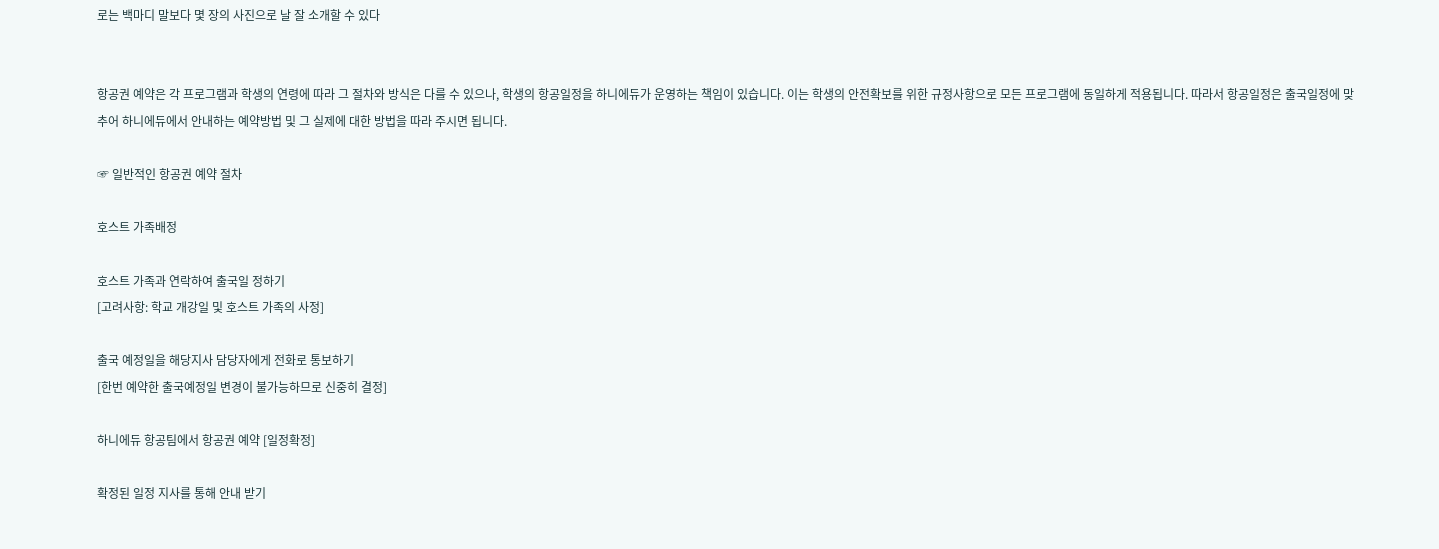로는 백마디 말보다 몇 장의 사진으로 날 잘 소개할 수 있다


항공권 예약은 각 프로그램과 학생의 연령에 따라 그 절차와 방식은 다를 수 있으나, 학생의 항공일정을 하니에듀가 운영하는 책임이 있습니다. 이는 학생의 안전확보를 위한 규정사항으로 모든 프로그램에 동일하게 적용됩니다. 따라서 항공일정은 출국일정에 맞추어 하니에듀에서 안내하는 예약방법 및 그 실제에 대한 방법을 따라 주시면 됩니다.

☞ 일반적인 항공권 예약 절차

호스트 가족배정

호스트 가족과 연락하여 출국일 정하기
[고려사항: 학교 개강일 및 호스트 가족의 사정]

출국 예정일을 해당지사 담당자에게 전화로 통보하기
[한번 예약한 출국예정일 변경이 불가능하므로 신중히 결정]

하니에듀 항공팀에서 항공권 예약 [일정확정]

확정된 일정 지사를 통해 안내 받기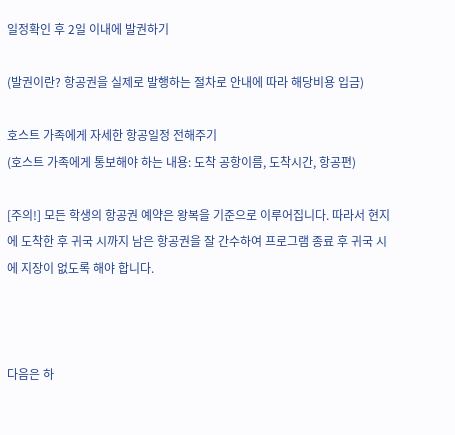일정확인 후 2일 이내에 발권하기

(발권이란? 항공권을 실제로 발행하는 절차로 안내에 따라 해당비용 입금)

호스트 가족에게 자세한 항공일정 전해주기
(호스트 가족에게 통보해야 하는 내용: 도착 공항이름, 도착시간, 항공편)

[주의!] 모든 학생의 항공권 예약은 왕복을 기준으로 이루어집니다. 따라서 현지에 도착한 후 귀국 시까지 남은 항공권을 잘 간수하여 프로그램 종료 후 귀국 시에 지장이 없도록 해야 합니다.



다음은 하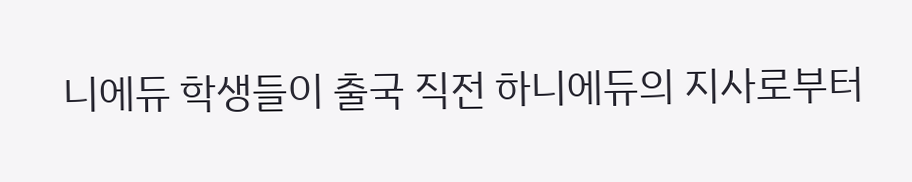니에듀 학생들이 출국 직전 하니에듀의 지사로부터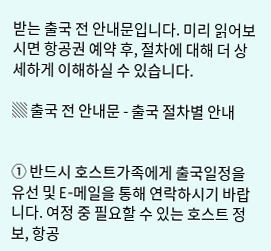받는 출국 전 안내문입니다. 미리 읽어보시면 항공권 예약 후, 절차에 대해 더 상세하게 이해하실 수 있습니다.

▒ 출국 전 안내문 - 출국 절차별 안내


① 반드시 호스트가족에게 출국일정을 유선 및 E-메일을 통해 연락하시기 바랍니다. 여정 중 필요할 수 있는 호스트 정보, 항공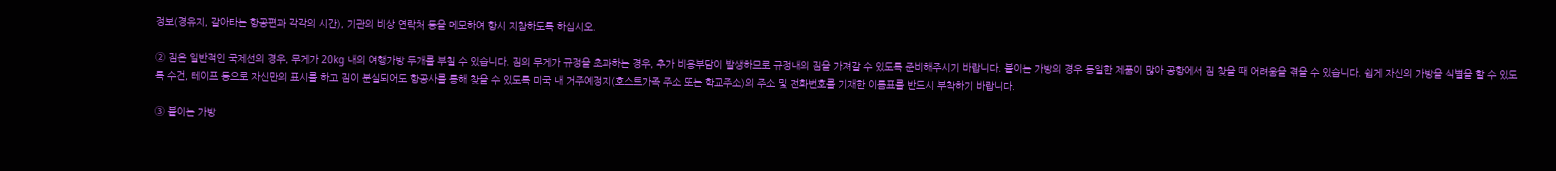정보(경유지, 갈아타는 항공편과 각각의 시간), 기관의 비상 연락처 등을 메모하여 항시 지참하도록 하십시오.

② 짐은 일반적인 국제선의 경우, 무게가 20kg 내의 여행가방 두개를 부칠 수 있습니다. 짐의 무게가 규정을 초과하는 경우, 추가 비용부담이 발생하므로 규정내의 짐을 가져갈 수 있도록 준비해주시기 바랍니다. 붙이는 가방의 경우 동일한 제품이 많아 공항에서 짐 찾을 때 어려움을 겪을 수 있습니다. 쉽게 자신의 가방을 식별을 할 수 있도록 수건, 테이프 등으로 자신만의 표시를 하고 짐이 분실되어도 항공사를 통해 찾을 수 있도록 미국 내 거주예정지(호스트가족 주소 또는 학교주소)의 주소 및 전화번호를 기재한 이름표를 반드시 부착하기 바랍니다.

③ 붙이는 가방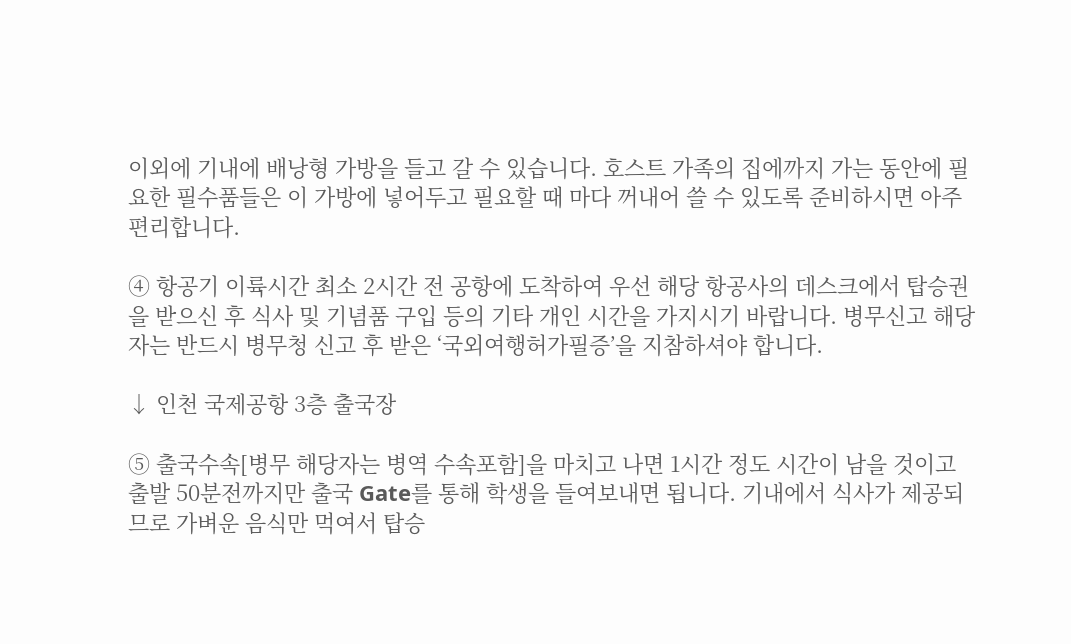이외에 기내에 배낭형 가방을 들고 갈 수 있습니다. 호스트 가족의 집에까지 가는 동안에 필요한 필수품들은 이 가방에 넣어두고 필요할 때 마다 꺼내어 쓸 수 있도록 준비하시면 아주 편리합니다.

④ 항공기 이륙시간 최소 2시간 전 공항에 도착하여 우선 해당 항공사의 데스크에서 탑승권을 받으신 후 식사 및 기념품 구입 등의 기타 개인 시간을 가지시기 바랍니다. 병무신고 해당자는 반드시 병무청 신고 후 받은 ‘국외여행허가필증’을 지참하셔야 합니다.

↓ 인천 국제공항 3층 출국장

⑤ 출국수속[병무 해당자는 병역 수속포함]을 마치고 나면 1시간 정도 시간이 남을 것이고 출발 50분전까지만 출국 Gate를 통해 학생을 들여보내면 됩니다. 기내에서 식사가 제공되므로 가벼운 음식만 먹여서 탑승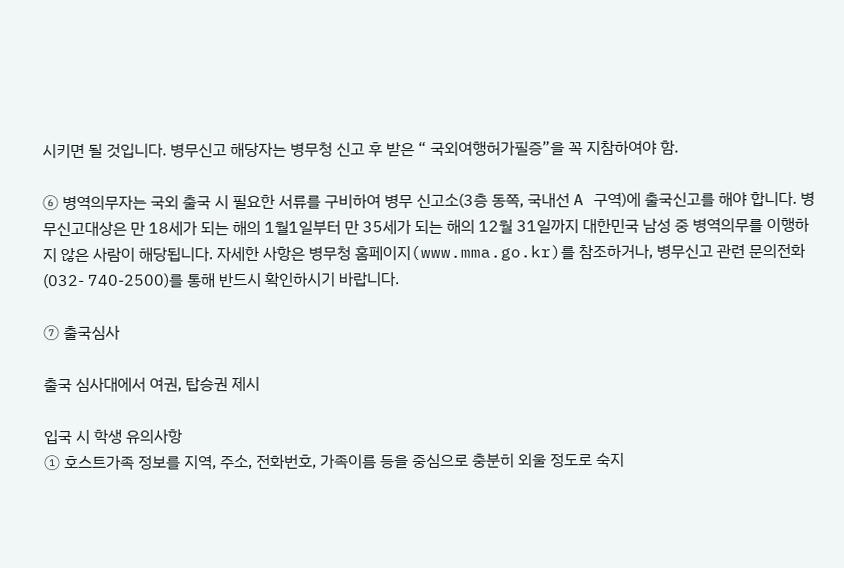시키면 될 것입니다. 병무신고 해당자는 병무청 신고 후 받은 “ 국외여행허가필증”을 꼭 지참하여야 함.

⑥ 병역의무자는 국외 출국 시 필요한 서류를 구비하여 병무 신고소(3층 동쪽, 국내선 A 구역)에 출국신고를 해야 합니다. 병무신고대상은 만 18세가 되는 해의 1월1일부터 만 35세가 되는 해의 12월 31일까지 대한민국 남성 중 병역의무를 이행하지 않은 사람이 해당됩니다. 자세한 사항은 병무청 홈페이지(www.mma.go.kr)를 참조하거나, 병무신고 관련 문의전화(032- 740-2500)를 통해 반드시 확인하시기 바랍니다.

⑦ 출국심사

출국 심사대에서 여권, 탑승권 제시

입국 시 학생 유의사항
① 호스트가족 정보를 지역, 주소, 전화번호, 가족이름 등을 중심으로 충분히 외울 정도로 숙지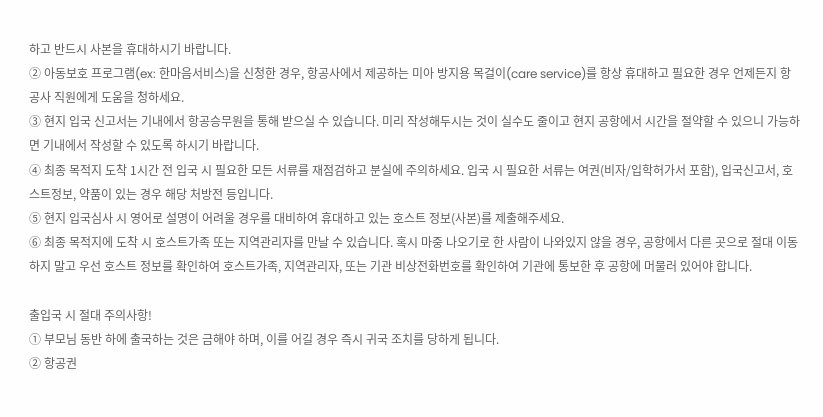하고 반드시 사본을 휴대하시기 바랍니다.
② 아동보호 프로그램(ex: 한마음서비스)을 신청한 경우, 항공사에서 제공하는 미아 방지용 목걸이(care service)를 항상 휴대하고 필요한 경우 언제든지 항공사 직원에게 도움을 청하세요.
③ 현지 입국 신고서는 기내에서 항공승무원을 통해 받으실 수 있습니다. 미리 작성해두시는 것이 실수도 줄이고 현지 공항에서 시간을 절약할 수 있으니 가능하면 기내에서 작성할 수 있도록 하시기 바랍니다.
④ 최종 목적지 도착 1시간 전 입국 시 필요한 모든 서류를 재점검하고 분실에 주의하세요. 입국 시 필요한 서류는 여권(비자/입학허가서 포함), 입국신고서, 호스트정보, 약품이 있는 경우 해당 처방전 등입니다.
⑤ 현지 입국심사 시 영어로 설명이 어려울 경우를 대비하여 휴대하고 있는 호스트 정보(사본)를 제출해주세요.
⑥ 최종 목적지에 도착 시 호스트가족 또는 지역관리자를 만날 수 있습니다. 혹시 마중 나오기로 한 사람이 나와있지 않을 경우, 공항에서 다른 곳으로 절대 이동하지 말고 우선 호스트 정보를 확인하여 호스트가족, 지역관리자, 또는 기관 비상전화번호를 확인하여 기관에 통보한 후 공항에 머물러 있어야 합니다.

출입국 시 절대 주의사항!
① 부모님 동반 하에 출국하는 것은 금해야 하며, 이를 어길 경우 즉시 귀국 조치를 당하게 됩니다.
② 항공권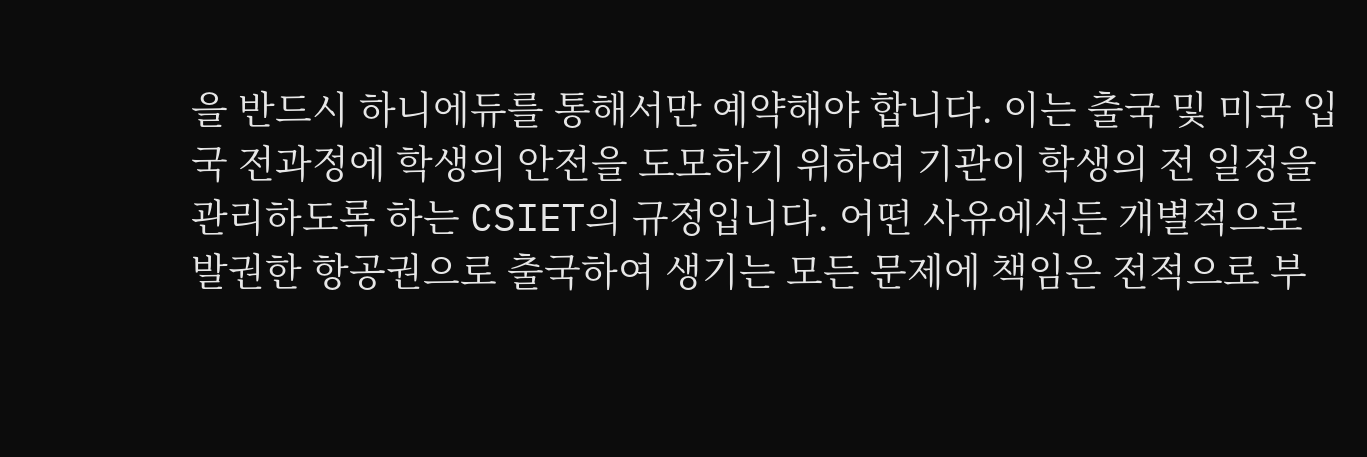을 반드시 하니에듀를 통해서만 예약해야 합니다. 이는 출국 및 미국 입국 전과정에 학생의 안전을 도모하기 위하여 기관이 학생의 전 일정을 관리하도록 하는 CSIET의 규정입니다. 어떤 사유에서든 개별적으로 발권한 항공권으로 출국하여 생기는 모든 문제에 책임은 전적으로 부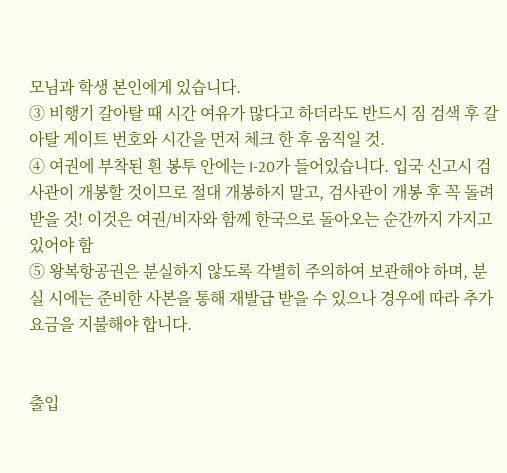모님과 학생 본인에게 있습니다.
③ 비행기 갈아탈 때 시간 여유가 많다고 하더라도 반드시 짐 검색 후 갈아탈 게이트 번호와 시간을 먼저 체크 한 후 움직일 것.
④ 여권에 부착된 흰 봉투 안에는 I-20가 들어있습니다. 입국 신고시 검사관이 개봉할 것이므로 절대 개봉하지 말고, 검사관이 개봉 후 꼭 돌려 받을 것! 이것은 여권/비자와 함께 한국으로 돌아오는 순간까지 가지고 있어야 함
⑤ 왕복항공권은 분실하지 않도록 각별히 주의하여 보관해야 하며, 분실 시에는 준비한 사본을 통해 재발급 받을 수 있으나 경우에 따라 추가 요금을 지불해야 합니다.


출입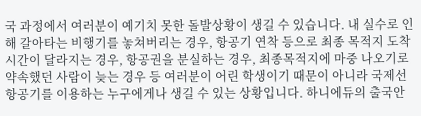국 과정에서 여러분이 예기치 못한 돌발상황이 생길 수 있습니다. 내 실수로 인해 갈아타는 비행기를 놓쳐버리는 경우, 항공기 연착 등으로 최종 목적지 도착시간이 달라지는 경우, 항공권을 분실하는 경우, 최종목적지에 마중 나오기로 약속했던 사람이 늦는 경우 등 여러분이 어린 학생이기 때문이 아니라 국제선 항공기를 이용하는 누구에게나 생길 수 있는 상황입니다. 하니에듀의 출국안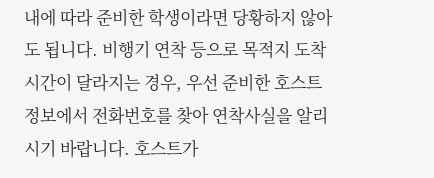내에 따라 준비한 학생이라면 당황하지 않아도 됩니다. 비행기 연착 등으로 목적지 도착시간이 달라지는 경우, 우선 준비한 호스트정보에서 전화번호를 찾아 연착사실을 알리시기 바랍니다. 호스트가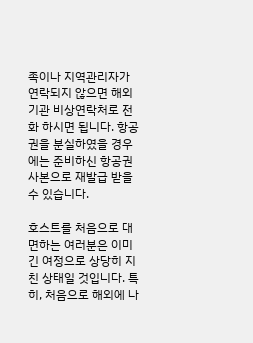족이나 지역관리자가 연락되지 않으면 해외기관 비상연락처로 전화 하시면 됩니다. 항공권을 분실하였을 경우에는 준비하신 항공권 사본으로 재발급 받을 수 있습니다.

호스트를 처음으로 대면하는 여러분은 이미 긴 여정으로 상당히 지친 상태일 것입니다. 특히, 처음으로 해외에 나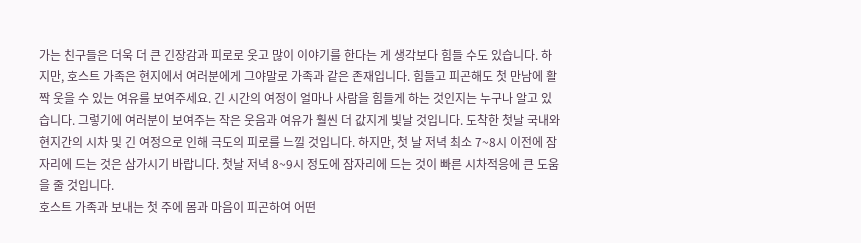가는 친구들은 더욱 더 큰 긴장감과 피로로 웃고 많이 이야기를 한다는 게 생각보다 힘들 수도 있습니다. 하지만, 호스트 가족은 현지에서 여러분에게 그야말로 가족과 같은 존재입니다. 힘들고 피곤해도 첫 만남에 활짝 웃을 수 있는 여유를 보여주세요. 긴 시간의 여정이 얼마나 사람을 힘들게 하는 것인지는 누구나 알고 있습니다. 그렇기에 여러분이 보여주는 작은 웃음과 여유가 훨씬 더 값지게 빛날 것입니다. 도착한 첫날 국내와 현지간의 시차 및 긴 여정으로 인해 극도의 피로를 느낄 것입니다. 하지만, 첫 날 저녁 최소 7~8시 이전에 잠자리에 드는 것은 삼가시기 바랍니다. 첫날 저녁 8~9시 정도에 잠자리에 드는 것이 빠른 시차적응에 큰 도움을 줄 것입니다.
호스트 가족과 보내는 첫 주에 몸과 마음이 피곤하여 어떤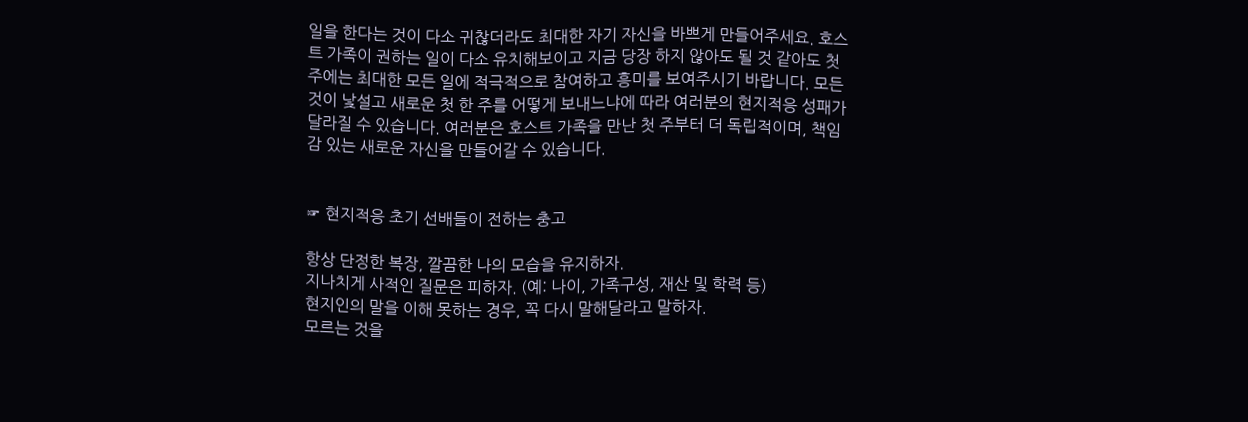일을 한다는 것이 다소 귀찮더라도 최대한 자기 자신을 바쁘게 만들어주세요. 호스트 가족이 권하는 일이 다소 유치해보이고 지금 당장 하지 않아도 될 것 같아도 첫 주에는 최대한 모든 일에 적극적으로 참여하고 흥미를 보여주시기 바랍니다. 모든 것이 낯설고 새로운 첫 한 주를 어떻게 보내느냐에 따라 여러분의 현지적응 성패가 달라질 수 있습니다. 여러분은 호스트 가족을 만난 첫 주부터 더 독립적이며, 책임감 있는 새로운 자신을 만들어갈 수 있습니다.


☞ 현지적응 초기 선배들이 전하는 충고

항상 단정한 복장, 깔끔한 나의 모습을 유지하자.
지나치게 사적인 질문은 피하자. (예: 나이, 가족구성, 재산 및 학력 등)
현지인의 말을 이해 못하는 경우, 꼭 다시 말해달라고 말하자.
모르는 것을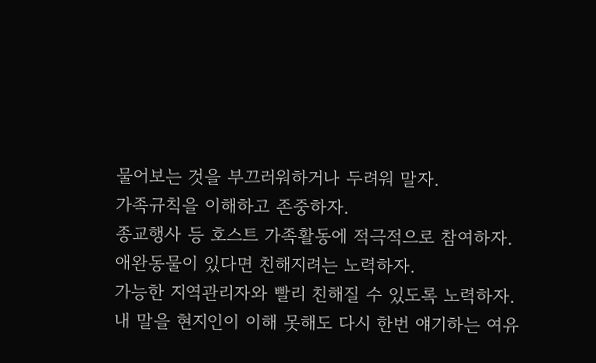물어보는 것을 부끄러워하거나 두려워 말자.
가족규칙을 이해하고 존중하자.
종교행사 등 호스트 가족활동에 적극적으로 참여하자.
애완동물이 있다면 친해지려는 노력하자.
가능한 지역관리자와 빨리 친해질 수 있도록 노력하자.
내 말을 현지인이 이해 못해도 다시 한번 얘기하는 여유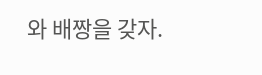와 배짱을 갖자.